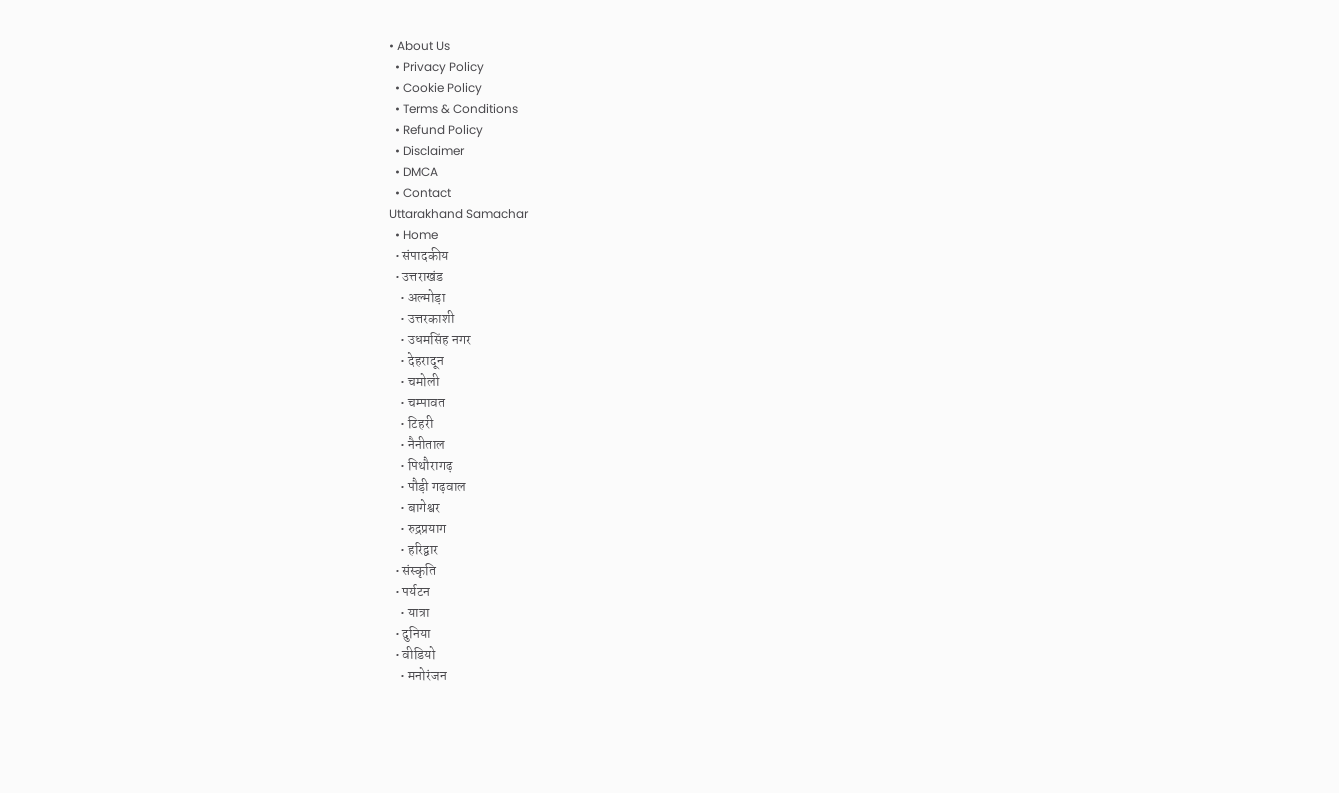• About Us
  • Privacy Policy
  • Cookie Policy
  • Terms & Conditions
  • Refund Policy
  • Disclaimer
  • DMCA
  • Contact
Uttarakhand Samachar
  • Home
  • संपादकीय
  • उत्तराखंड
    • अल्मोड़ा
    • उत्तरकाशी
    • उधमसिंह नगर
    • देहरादून
    • चमोली
    • चम्पावत
    • टिहरी
    • नैनीताल
    • पिथौरागढ़
    • पौड़ी गढ़वाल
    • बागेश्वर
    • रुद्रप्रयाग
    • हरिद्वार
  • संस्कृति
  • पर्यटन
    • यात्रा
  • दुनिया
  • वीडियो
    • मनोरंजन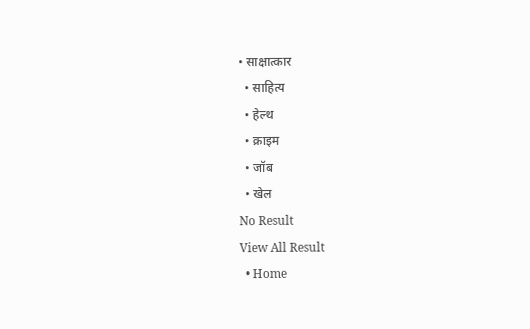• साक्षात्कार
  • साहित्य
  • हेल्थ
  • क्राइम
  • जॉब
  • खेल
No Result
View All Result
  • Home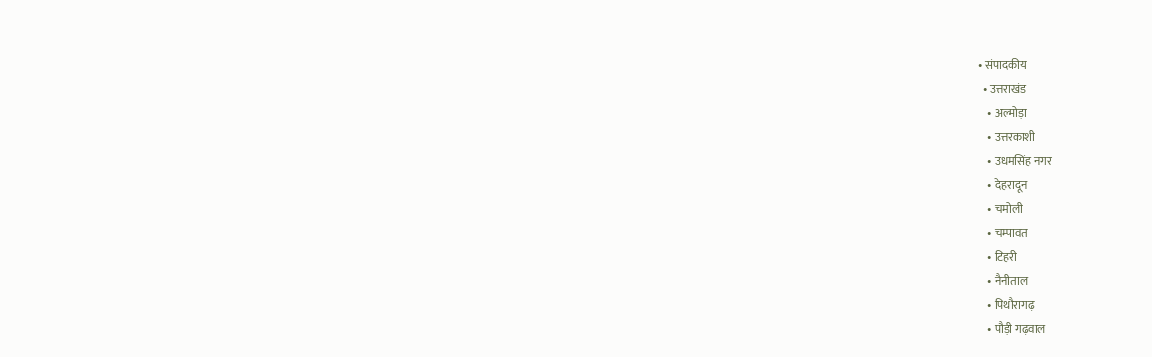• संपादकीय
  • उत्तराखंड
    • अल्मोड़ा
    • उत्तरकाशी
    • उधमसिंह नगर
    • देहरादून
    • चमोली
    • चम्पावत
    • टिहरी
    • नैनीताल
    • पिथौरागढ़
    • पौड़ी गढ़वाल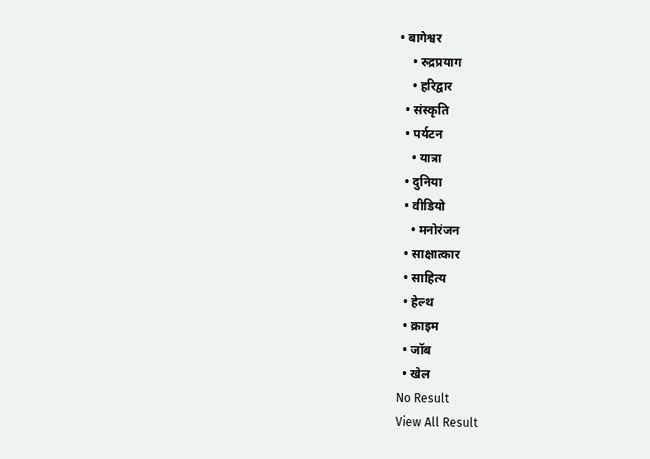• बागेश्वर
    • रुद्रप्रयाग
    • हरिद्वार
  • संस्कृति
  • पर्यटन
    • यात्रा
  • दुनिया
  • वीडियो
    • मनोरंजन
  • साक्षात्कार
  • साहित्य
  • हेल्थ
  • क्राइम
  • जॉब
  • खेल
No Result
View All Result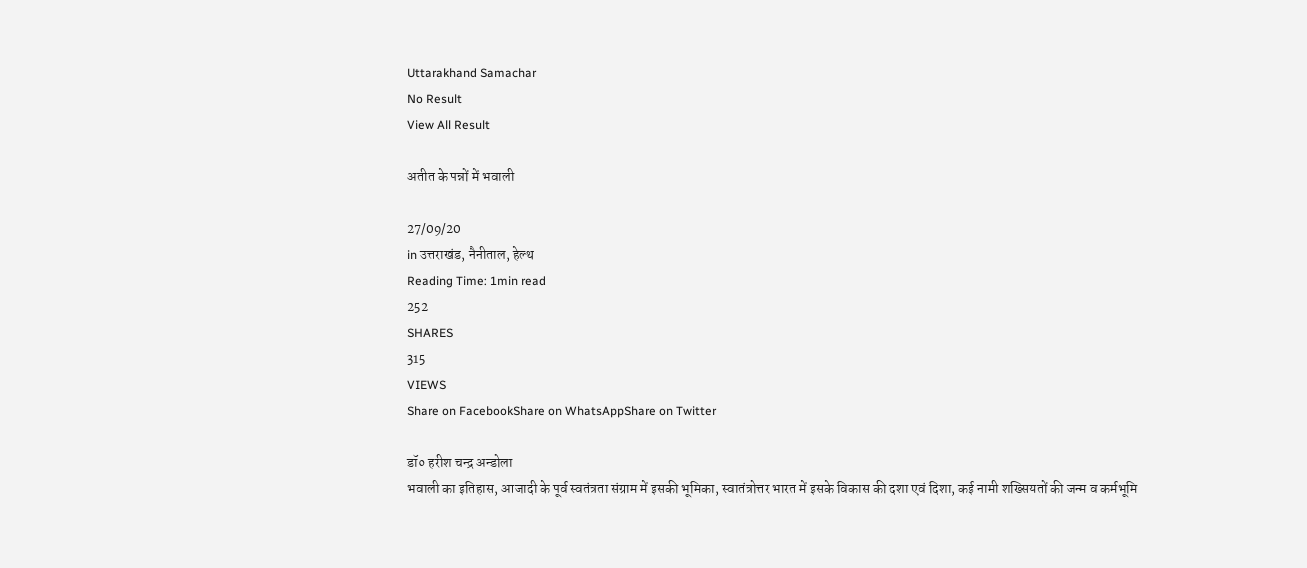Uttarakhand Samachar
No Result
View All Result

अतीत के पन्नों में भवाली

27/09/20
in उत्तराखंड, नैनीताल, हेल्थ
Reading Time: 1min read
252
SHARES
315
VIEWS
Share on FacebookShare on WhatsAppShare on Twitter

डॉ० हरीश चन्द्र अन्डोला
भवाली का इतिहास, आजादी के पूर्व स्वतंत्रता संग्राम में इसकी भूमिका, स्वातंत्रोत्तर भारत में इसके विकास की दशा एवं दिशा, कई नामी शख्सियतों की जन्म व कर्मभूमि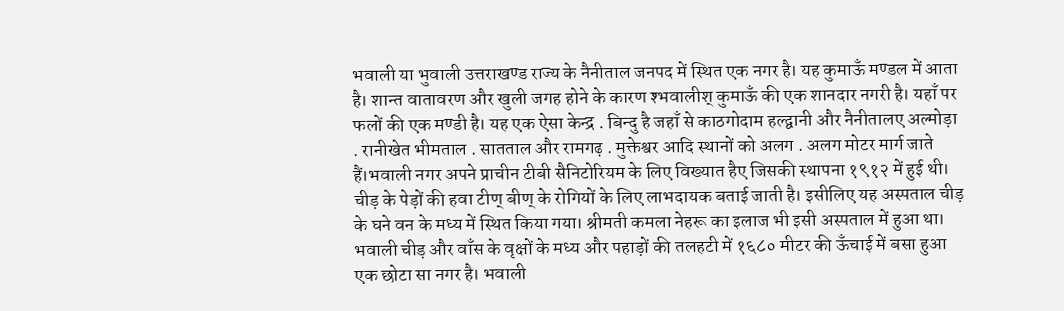भवाली या भुवाली उत्तराखण्ड राज्य के नैनीताल जनपद में स्थित एक नगर है। यह कुमाऊँ मण्डल में आता है। शान्त वातावरण और खुली जगह होने के कारण श्भवालीश् कुमाऊँ की एक शानदार नगरी है। यहाँ पर फलों की एक मण्डी है। यह एक ऐसा केन्द्र . बिन्दु है जहाँ से काठगोदाम हल्द्वानी और नैनीतालए अल्मोड़ा . रानीखेत भीमताल . सातताल और रामगढ़ . मुक्तेश्वर आदि स्थानों को अलग . अलग मोटर मार्ग जाते हैं।भवाली नगर अपने प्राचीन टीबी सैनिटोरियम के लिए विख्यात हैए जिसकी स्थापना १९१२ में हुई थी। चीड़ के पेड़ों की हवा टीण् बीण् के रोगियों के लिए लाभदायक बताई जाती है। इसीलिए यह अस्पताल चीड़ के घने वन के मध्य में स्थित किया गया। श्रीमती कमला नेहरू का इलाज भी इसी अस्पताल में हुआ था।
भवाली चीड़ और वाँस के वृक्षों के मध्य और पहाड़ों की तलहटी में १६८० मीटर की ऊँचाई में बसा हुआ एक छोटा सा नगर है। भवाली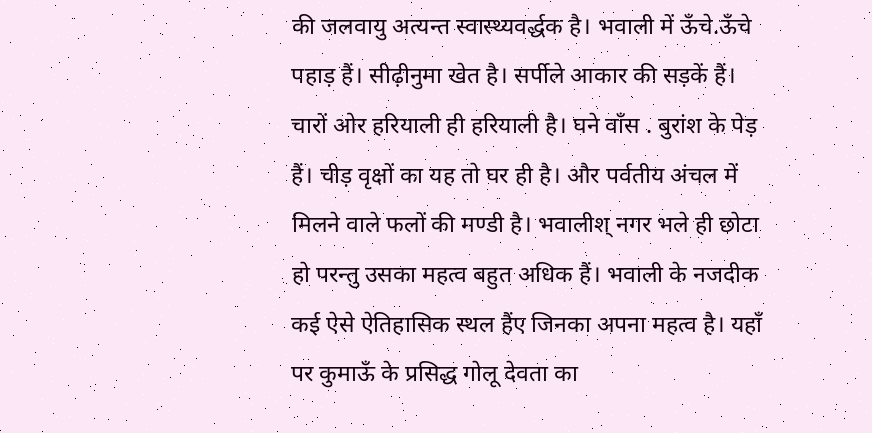की जलवायु अत्यन्त स्वास्थ्यवर्द्धक है। भवाली में ऊँचे.ऊँचे पहाड़ हैं। सीढ़ीनुमा खेत है। सर्पीले आकार की सड़कें हैं। चारों ओर हरियाली ही हरियाली है। घने वाँस . बुरांश के पेड़ हैं। चीड़ वृक्षों का यह तो घर ही है। और पर्वतीय अंचल में मिलने वाले फलों की मण्डी है। भवालीश् नगर भले ही छोटा हो परन्तु उसका महत्व बहुत अधिक हैं। भवाली के नजदीक कई ऐसे ऐतिहासिक स्थल हैंए जिनका अपना महत्व है। यहाँ पर कुमाऊँ के प्रसिद्ध गोलू देवता का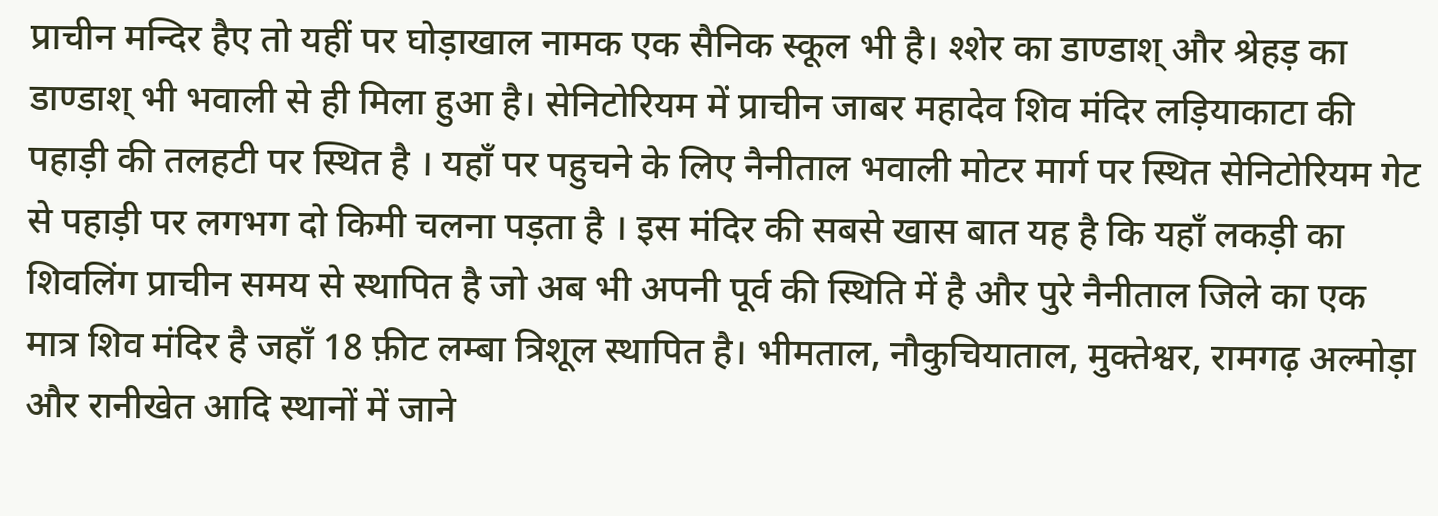प्राचीन मन्दिर हैए तो यहीं पर घोड़ाखाल नामक एक सैनिक स्कूल भी है। श्शेर का डाण्डाश् और श्रेहड़ का डाण्डाश् भी भवाली से ही मिला हुआ है। सेनिटोरियम में प्राचीन जाबर महादेव शिव मंदिर लड़ियाकाटा की पहाड़ी की तलहटी पर स्थित है । यहाँ पर पहुचने के लिए नैनीताल भवाली मोटर मार्ग पर स्थित सेनिटोरियम गेट से पहाड़ी पर लगभग दो किमी चलना पड़ता है । इस मंदिर की सबसे खास बात यह है कि यहाँ लकड़ी का शिवलिंग प्राचीन समय से स्थापित है जो अब भी अपनी पूर्व की स्थिति में है और पुरे नैनीताल जिले का एक मात्र शिव मंदिर है जहाँ 18 फ़ीट लम्बा त्रिशूल स्थापित है। भीमताल, नौकुचियाताल, मुक्तेश्वर, रामगढ़ अल्मोड़ा और रानीखेत आदि स्थानों में जाने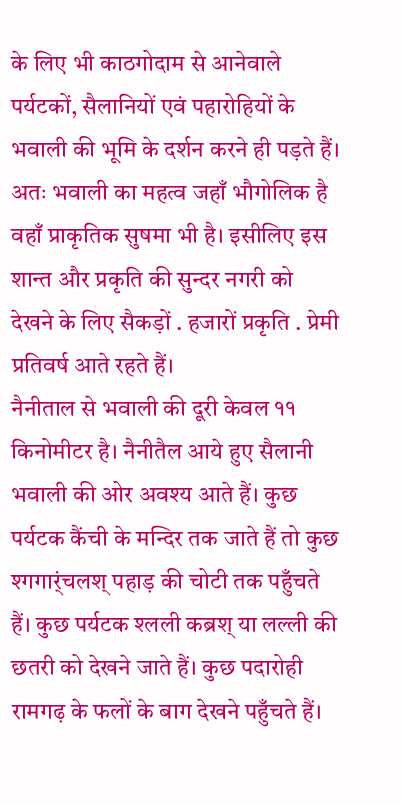के लिए भी काठगोदाम से आनेवाले पर्यटकों, सैलानियों एवं पहारोहियों के भवाली की भूमि के दर्शन करने ही पड़ते हैं। अतः भवाली का महत्व जहाँ भौगोलिक है वहाँ प्राकृतिक सुषमा भी है। इसीलिए इस शान्त और प्रकृति की सुन्दर नगरी को देखने के लिए सैकड़ों . हजारों प्रकृति . प्रेमी प्रतिवर्ष आते रहते हैं।
नैनीताल से भवाली की दूरी केवल ११ किनोमीटर है। नैनीतैल आये हुए सैलानी भवाली की ओर अवश्य आते हैं। कुछ पर्यटक कैंची के मन्दिर तक जाते हैं तो कुछ श्गगार्ंचलश् पहाड़ की चोटी तक पहुँचते हैं। कुछ पर्यटक श्लली कब्रश् या लल्ली की छतरी को देखने जाते हैं। कुछ पदारोही रामगढ़ के फलों के बाग देखने पहुँचते हैं।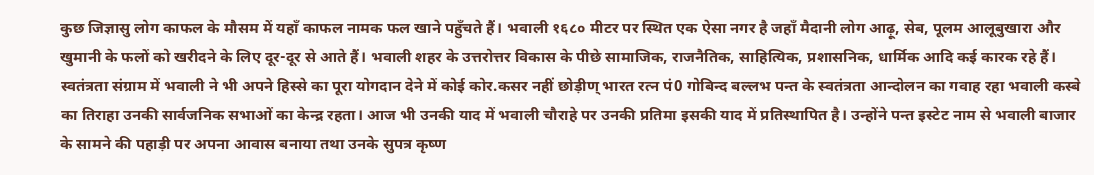कुछ जिज्ञासु लोग काफल के मौसम में यहाँ काफल नामक फल खाने पहुँचते हैं। भवाली १६८० मीटर पर स्थित एक ऐसा नगर है जहाँ मैदानी लोग आढ़ू, सेब, पूलम आलूबुखारा और खुमानी के फलों को खरीदने के लिए दूर-दूर से आते हैं। भवाली शहर के उत्तरोत्तर विकास के पीछे सामाजिक, राजनैतिक, साहित्यिक, प्रशासनिक, धार्मिक आदि कई कारक रहे हैं।
स्वतंत्रता संग्राम में भवाली ने भी अपने हिस्से का पूरा योगदान देने में कोई कोर.कसर नहीं छोड़ीण् भारत रत्न पं0 गोबिन्द बल्लभ पन्त के स्वतंत्रता आन्दोलन का गवाह रहा भवाली कस्बे का तिराहा उनकी सार्वजनिक सभाओं का केन्द्र रहता। आज भी उनकी याद में भवाली चौराहे पर उनकी प्रतिमा इसकी याद में प्रतिस्थापित है। उन्होंने पन्त इस्टेट नाम से भवाली बाजार के सामने की पहाड़ी पर अपना आवास बनाया तथा उनके सुपत्र कृष्ण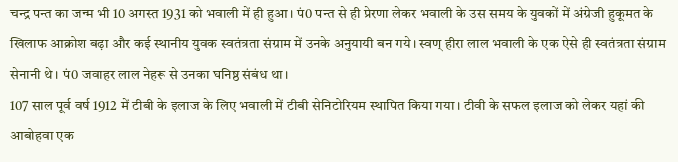चन्द्र पन्त का जन्म भी 10 अगस्त 1931 को भवाली में ही हुआ। पं0 पन्त से ही प्रेरणा लेकर भवाली के उस समय के युवकों में अंग्रेजी हुकूमत के खिलाफ आक्रोश बढ़ा और कई स्थानीय युवक स्वतंत्रता संग्राम में उनके अनुयायी बन गये। स्वण् हीरा लाल भवाली के एक ऐसे ही स्वतंत्रता संग्राम सेनानी थे। पं0 जवाहर लाल नेहरू से उनका घनिष्ठ संबंध था।
107 साल पूर्व वर्ष 1912 में टीबी के इलाज के लिए भवाली में टीबी सेनिटोरियम स्थापित किया गया। टीवी के सफल इलाज को लेकर यहां की आबोहवा एक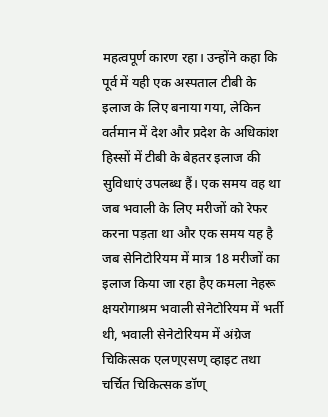महत्वपूर्ण कारण रहा। उन्होंने कहा कि पूर्व में यही एक अस्पताल टीबी के इलाज के लिए बनाया गया, लेकिन वर्तमान में देश और प्रदेश के अधिकांश हिस्सों में टीबी के बेहतर इलाज की सुविधाएं उपलब्ध हैं। एक समय वह था जब भवाली के लिए मरीजों को रेफर करना पड़ता था और एक समय यह है जब सेनिटोरियम में मात्र 18 मरीजों का इलाज किया जा रहा हैए कमला नेहरू क्षयरोगाश्रम भवाली सेनेटोरियम में भर्ती थी, भवाली सेनेटोरियम में अंग्रेज चिकित्सक एलण्एसण् व्हाइट तथा चर्चित चिकित्सक डॉण्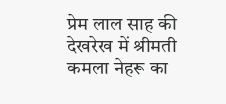प्रेम लाल साह की देखरेख में श्रीमती कमला नेहरू का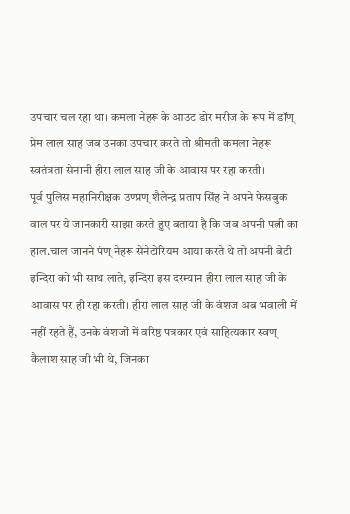उपचार चल रहा था। कमला नेहरू के आउट डोर मरीज के रूप में डॉण् प्रेम लाल साह जब उनका उपचार करते तो श्रीमती कमला नेहरू स्वतंत्रता सेनानी हीरा लाल साह जी के आवास पर रहा करती।
पूर्व पुलिस महानिरीक्षक उण्प्रण् शैलेन्द्र प्रताप सिंह ने अपने फेसबुक वाल पर ये जानकारी साझा करते हुए बताया है कि जब अपनी पत्नी का हाल.चाल जानने पंण् नेहरू सेनेटोरियम आया करते थे तो अपनी बेटी इन्दिरा को भी साथ लाते, इन्दिरा इस दरम्यान हीरा लाल साह जी के आवास पर ही रहा करती। हीरा लाल साह जी के वंशज अब भवाली में नहीं रहते हैं, उनके वंशजों में वरिष्ठ पत्रकार एवं साहित्यकार स्वण् कैलाश साह जी भी थे, जिनका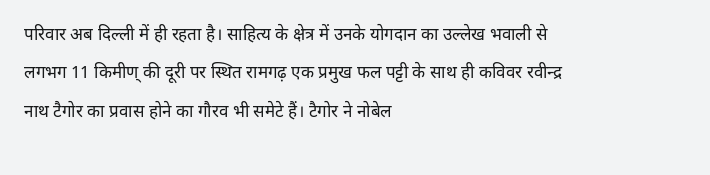परिवार अब दिल्ली में ही रहता है। साहित्य के क्षेत्र में उनके योगदान का उल्लेख भवाली से लगभग 11 किमीण् की दूरी पर स्थित रामगढ़ एक प्रमुख फल पट्टी के साथ ही कविवर रवीन्द्र नाथ टैगोर का प्रवास होने का गौरव भी समेटे हैं। टैगोर ने नोबेल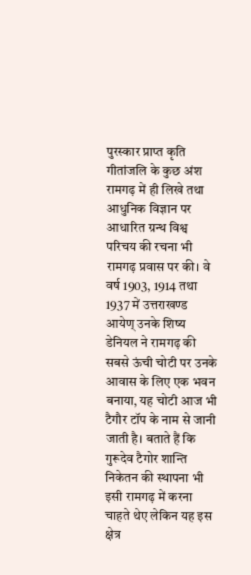पुरस्कार प्राप्त कृति गीतांजलि के कुछ अंश रामगढ़ में ही लिखे तथा आधुनिक विज्ञान पर आधारित ग्रन्थ विश्व परिचय की रचना भी रामगढ़ प्रवास पर की। वे वर्ष 1903, 1914 तथा 1937 में उत्तराखण्ड आयेण् उनके शिष्य डेनियल ने रामगढ़ की सबसे ऊंची चोटी पर उनके आवास के लिए एक भवन बनाया, यह चोटी आज भी टैगौर टॉप के नाम से जानी जाती है। बताते हैं कि गुरूदेव टैगोर शान्ति निकेतन की स्थापना भी इसी रामगढ़ में करना चाहते थेए लेकिन यह इस क्षेत्र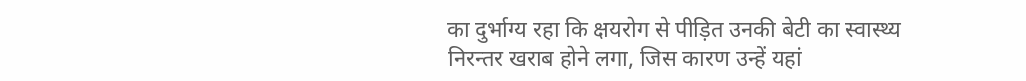का दुर्भाग्य रहा कि क्षयरोग से पीड़ित उनकी बेटी का स्वास्थ्य निरन्तर खराब होने लगा, जिस कारण उन्हें यहां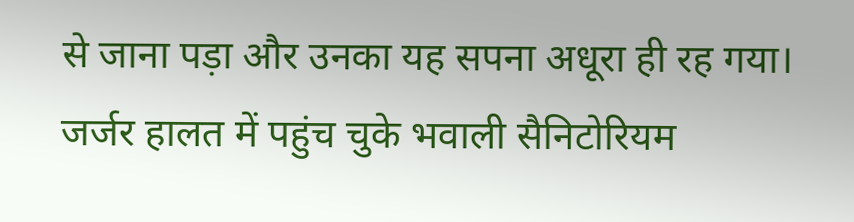से जाना पड़ा और उनका यह सपना अधूरा ही रह गया। जर्जर हालत में पहुंच चुके भवाली सैनिटोरियम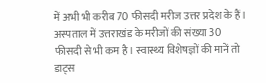में अभी भी करीब 70 फीसदी मरीज उत्तर प्रदेश के हैं। अस्पताल में उत्तराखंड के मरीजों की संख्या 30 फीसदी से भी कम है। स्वास्थ्य विशेषज्ञों की मानें तो डाट्स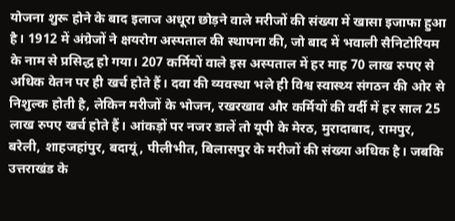योजना शुरू होने के बाद इलाज अधूरा छोड़ने वाले मरीजों की संख्या में खासा इजाफा हुआ है। 1912 में अंग्रेजों ने क्षयरोग अस्पताल की स्थापना की, जो बाद में भवाली सैनिटोरियम के नाम से प्रसिद्ध हो गया। 207 कर्मियों वाले इस अस्पताल में हर माह 70 लाख रुपए से अधिक वेतन पर ही खर्च होते हैं। दवा की व्यवस्था भले ही विश्व स्वास्थ्य संगठन की ओर से निशुल्क होती है, लेकिन मरीजों के भोजन, रखरखाव और कर्मियों की वर्दी में हर साल 25 लाख रुपए खर्च होते हैं। आंकड़ों पर नजर डालें तो यूपी के मेरठ, मुरादाबाद, रामपुर, बरेली, शाहजहांपुर, बदायूं, पीलीभीत, बिलासपुर के मरीजों की संख्या अधिक है। जबकि उत्तराखंड के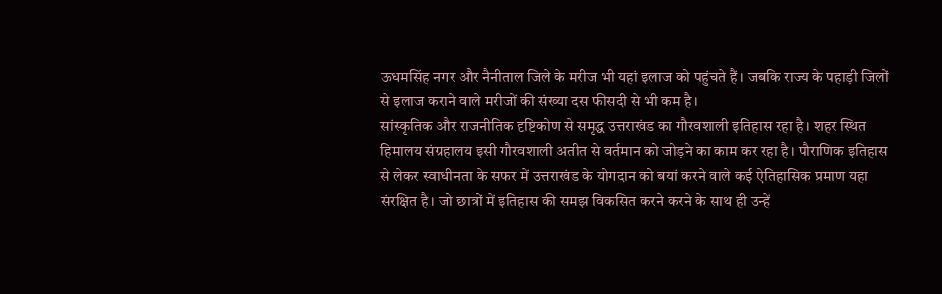ऊधमसिंह नगर और नैनीताल जिले के मरीज भी यहां इलाज को पहुंचते हैं। जबकि राज्य के पहाड़ी जिलों से इलाज कराने वाले मरीजों की संख्या दस फीसदी से भी कम है।
सांस्कृतिक और राजनीतिक दृष्टिकोण से समृद्ध उत्तराखंड का गौरवशाली इतिहास रहा है। शहर स्थित हिमालय संग्रहालय इसी गौरवशाली अतीत से वर्तमान को जोड़ने का काम कर रहा है। पौराणिक इतिहास से लेकर स्वाधीनता के सफर में उत्तराखंड के योगदान को बयां करने वाले कई ऐतिहासिक प्रमाण यहा संरक्षित है। जो छात्रों में इतिहास की समझ विकसित करने करने के साथ ही उन्हें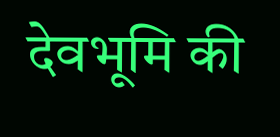देवभूमि की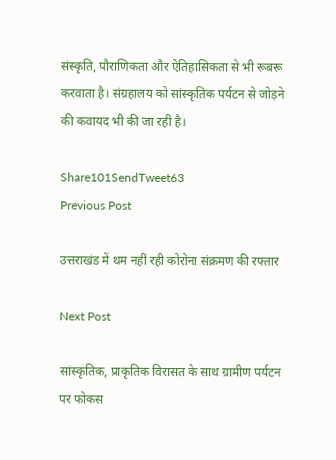संस्कृति, पौराणिकता और ऐतिहासिकता से भी रूबरू करवाता है। संग्रहालय को सांस्कृतिक पर्यटन से जोड़ने की कवायद भी की जा रही है।

Share101SendTweet63
Previous Post

उत्तराखंड में थम नहीं रही कोरोना संक्रमण की रफ्तार

Next Post

सांस्कृतिक, प्राकृतिक विरासत के साथ ग्रामीण पर्यटन पर फोकस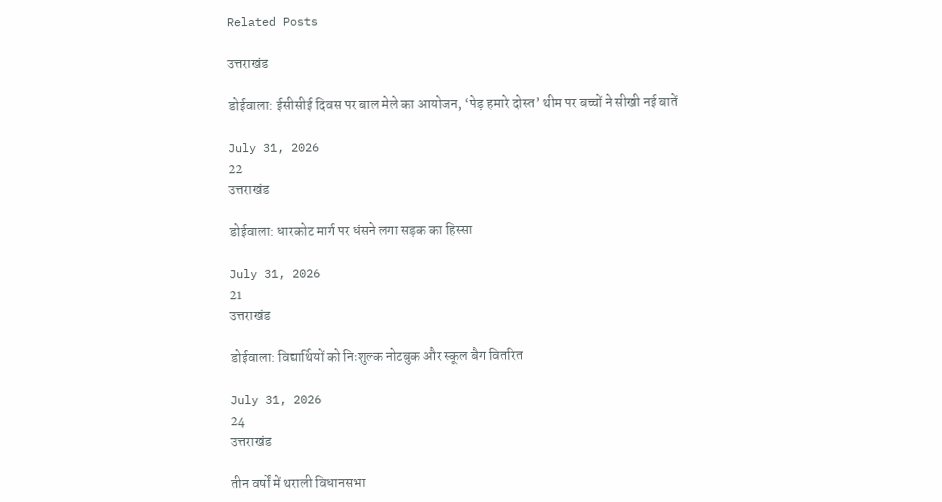Related Posts

उत्तराखंड

डोईवाला: ईसीसीई दिवस पर बाल मेले का आयोजन, ‘पेड़ हमारे दोस्त’ थीम पर बच्चों ने सीखी नई बातें

July 31, 2026
22
उत्तराखंड

डोईवाला: धारकोट मार्ग पर धंसने लगा सड़क का हिस्सा

July 31, 2026
21
उत्तराखंड

डोईवाला: विद्यार्थियों को निःशुल्क नोटबुक और स्कूल बैग वितरित

July 31, 2026
24
उत्तराखंड

तीन वर्षों में थराली विधानसभा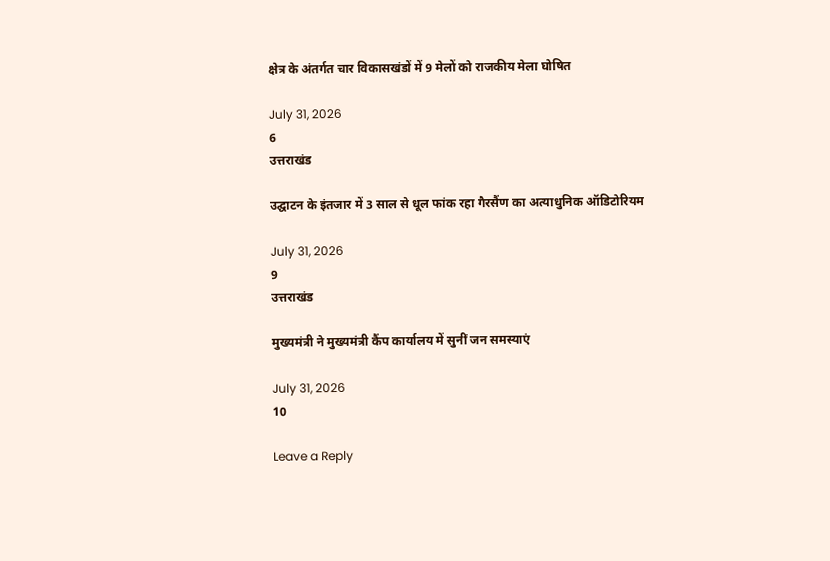क्षेत्र के अंतर्गत चार विकासखंडों में 9 मेलों को राजकीय मेला घोषित

July 31, 2026
6
उत्तराखंड

उद्घाटन के इंतजार में 3 साल से धूल फांक रहा गैरसैंण का अत्याधुनिक ऑडिटोरियम

July 31, 2026
9
उत्तराखंड

मुख्यमंत्री ने मुख्यमंत्री कैंप कार्यालय में सुनीं जन समस्याएं

July 31, 2026
10

Leave a Reply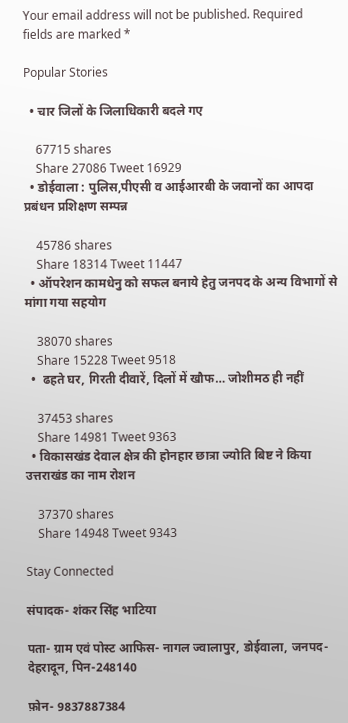Your email address will not be published. Required fields are marked *

Popular Stories

  • चार जिलों के जिलाधिकारी बदले गए

    67715 shares
    Share 27086 Tweet 16929
  • डोईवाला : पुलिस,पीएसी व आईआरबी के जवानों का आपदा प्रबंधन प्रशिक्षण सम्पन्न

    45786 shares
    Share 18314 Tweet 11447
  • ऑपरेशन कामधेनु को सफल बनाये हेतु जनपद के अन्य विभागों से मांगा गया सहयोग

    38070 shares
    Share 15228 Tweet 9518
  •  ढहते घर, गिरती दीवारें, दिलों में खौफ… जोशीमठ ही नहीं

    37453 shares
    Share 14981 Tweet 9363
  • विकासखंड देवाल क्षेत्र की होनहार छात्रा ज्योति बिष्ट ने किया उत्तराखंड का नाम रोशन

    37370 shares
    Share 14948 Tweet 9343

Stay Connected

संपादक- शंकर सिंह भाटिया

पता- ग्राम एवं पोस्ट आफिस- नागल ज्वालापुर, डोईवाला, जनपद-देहरादून, पिन-248140

फ़ोन- 9837887384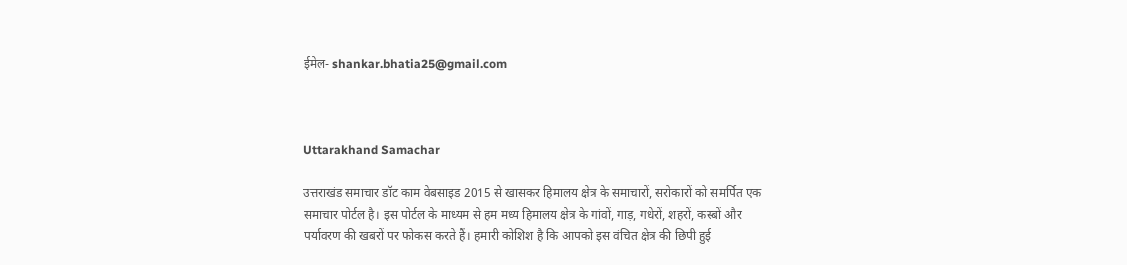ईमेल- shankar.bhatia25@gmail.com



Uttarakhand Samachar

उत्तराखंड समाचार डॉट काम वेबसाइड 2015 से खासकर हिमालय क्षेत्र के समाचारों, सरोकारों को समर्पित एक समाचार पोर्टल है। इस पोर्टल के माध्यम से हम मध्य हिमालय क्षेत्र के गांवों, गाड़, गधेरों, शहरों, कस्बों और पर्यावरण की खबरों पर फोकस करते हैं। हमारी कोशिश है कि आपको इस वंचित क्षेत्र की छिपी हुई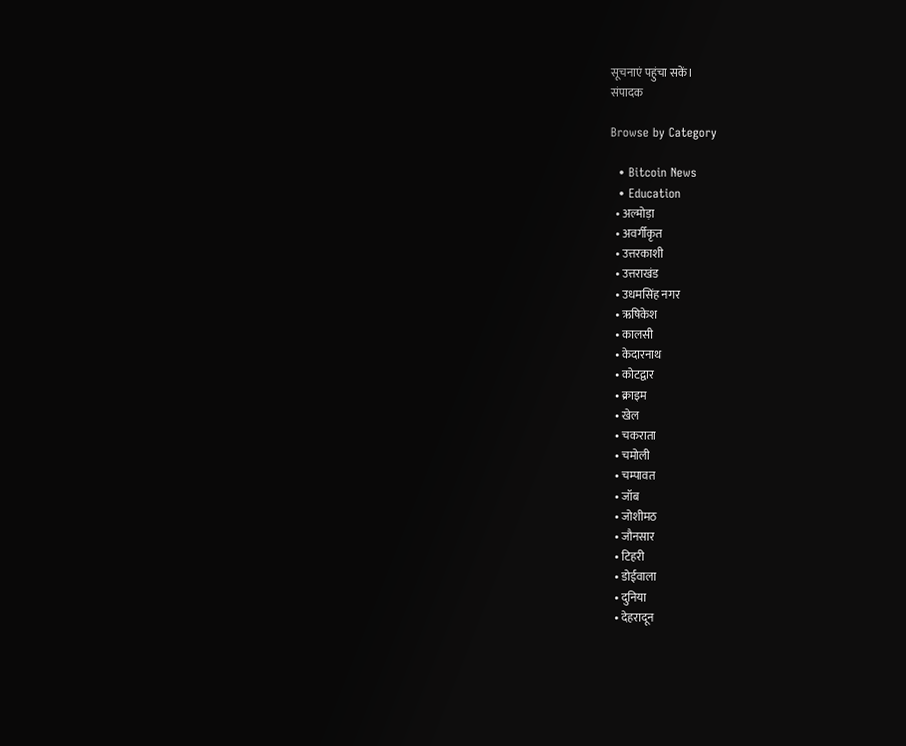सूचनाएं पहुंचा सकें।
संपादक

Browse by Category

  • Bitcoin News
  • Education
  • अल्मोड़ा
  • अवर्गीकृत
  • उत्तरकाशी
  • उत्तराखंड
  • उधमसिंह नगर
  • ऋषिकेश
  • कालसी
  • केदारनाथ
  • कोटद्वार
  • क्राइम
  • खेल
  • चकराता
  • चमोली
  • चम्पावत
  • जॉब
  • जोशीमठ
  • जौनसार
  • टिहरी
  • डोईवाला
  • दुनिया
  • देहरादून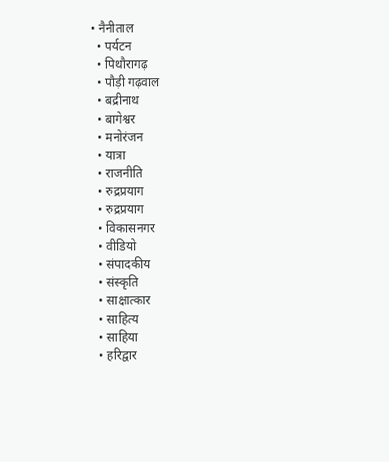• नैनीताल
  • पर्यटन
  • पिथौरागढ़
  • पौड़ी गढ़वाल
  • बद्रीनाथ
  • बागेश्वर
  • मनोरंजन
  • यात्रा
  • राजनीति
  • रुद्रप्रयाग
  • रुद्रप्रयाग
  • विकासनगर
  • वीडियो
  • संपादकीय
  • संस्कृति
  • साक्षात्कार
  • साहित्य
  • साहिया
  • हरिद्वार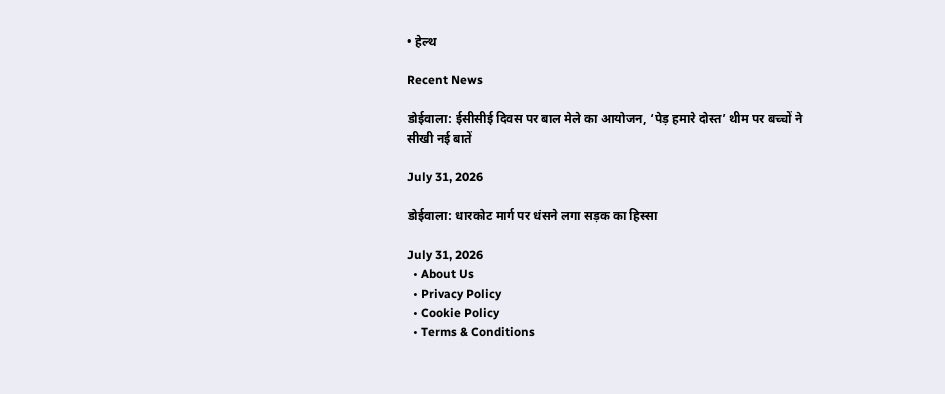• हेल्थ

Recent News

डोईवाला: ईसीसीई दिवस पर बाल मेले का आयोजन, ‘पेड़ हमारे दोस्त’ थीम पर बच्चों ने सीखी नई बातें

July 31, 2026

डोईवाला: धारकोट मार्ग पर धंसने लगा सड़क का हिस्सा

July 31, 2026
  • About Us
  • Privacy Policy
  • Cookie Policy
  • Terms & Conditions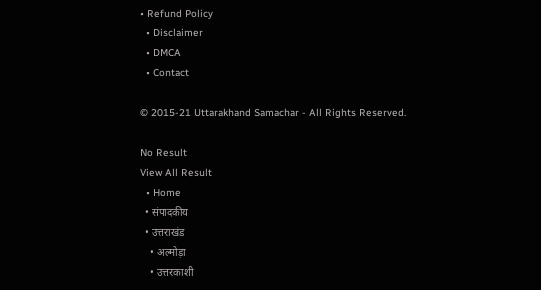• Refund Policy
  • Disclaimer
  • DMCA
  • Contact

© 2015-21 Uttarakhand Samachar - All Rights Reserved.

No Result
View All Result
  • Home
  • संपादकीय
  • उत्तराखंड
    • अल्मोड़ा
    • उत्तरकाशी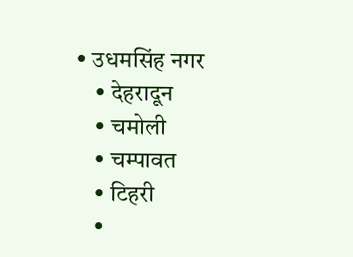• उधमसिंह नगर
    • देहरादून
    • चमोली
    • चम्पावत
    • टिहरी
    •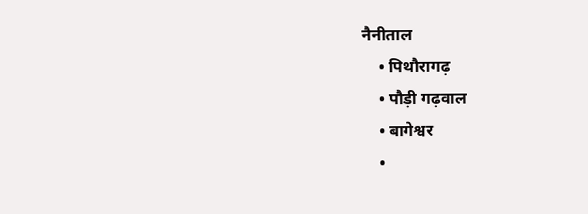नैनीताल
    • पिथौरागढ़
    • पौड़ी गढ़वाल
    • बागेश्वर
    •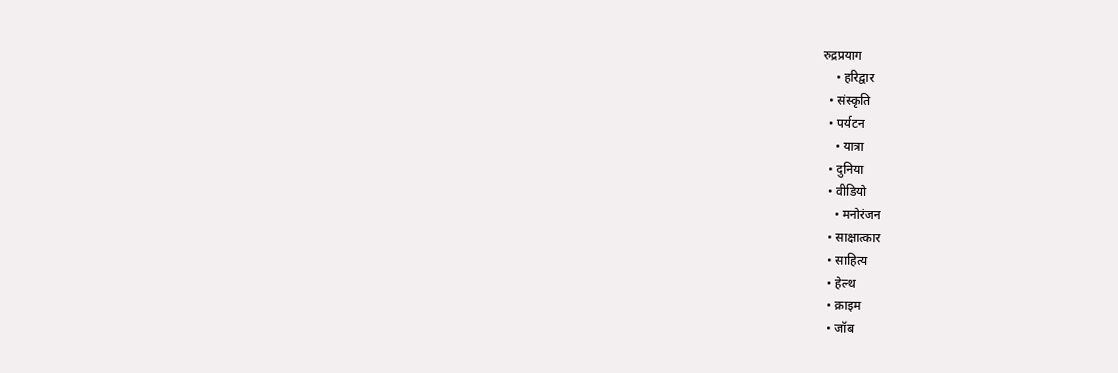रुद्रप्रयाग
    • हरिद्वार
  • संस्कृति
  • पर्यटन
    • यात्रा
  • दुनिया
  • वीडियो
    • मनोरंजन
  • साक्षात्कार
  • साहित्य
  • हेल्थ
  • क्राइम
  • जॉब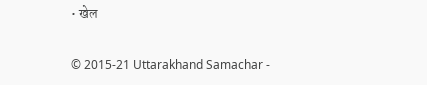• खेल

© 2015-21 Uttarakhand Samachar -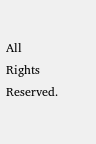All Rights Reserved.